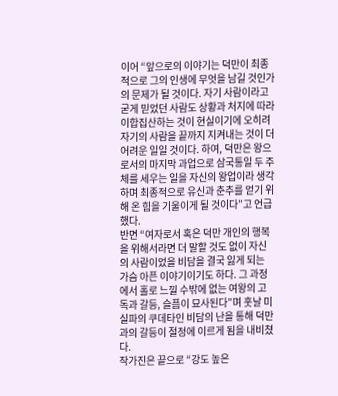이어 “앞으로의 이야기는 덕만이 최종적으로 그의 인생에 무엇을 남길 것인가의 문제가 될 것이다. 자기 사람이라고 굳게 믿었던 사람도 상황과 처지에 따라 이합집산하는 것이 현실이기에 오히려 자기의 사람을 끝까지 지켜내는 것이 더 어려운 일일 것이다. 하여, 덕만은 왕으로서의 마지막 과업으로 삼국통일 두 주체를 세우는 일을 자신의 왕업이라 생각하며 최종적으로 유신과 춘추를 얻기 위해 온 힘을 기울이게 될 것이다”고 언급했다.
반면 “여자로서 혹은 덕만 개인의 행복을 위해서라면 더 말할 것도 없이 자신의 사람이었을 비담을 결국 잃게 되는 가슴 아픈 이야기이기도 하다. 그 과정에서 홀로 느낄 수밖에 없는 여왕의 고독과 갈등, 슬픔이 묘사된다”며 훗날 미실파의 쿠데타인 비담의 난을 통해 덕만과의 갈등이 절정에 이르게 됨을 내비쳤다.
작가진은 끝으로 “강도 높은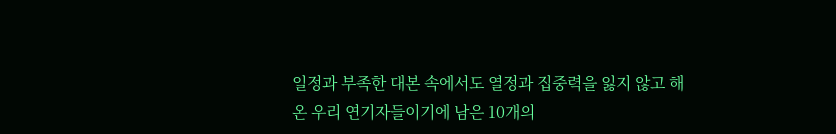일정과 부족한 대본 속에서도 열정과 집중력을 잃지 않고 해온 우리 연기자들이기에 남은 10개의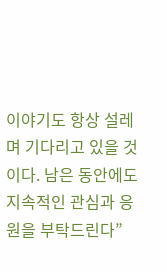이야기도 항상 설레며 기다리고 있을 것이다. 남은 동안에도 지속적인 관심과 응원을 부탁드린다”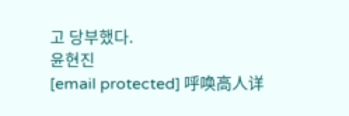고 당부했다.
윤현진
[email protected] 呼唤高人详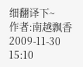细翻译下~
作者:南越飘香 2009-11-30 15:10